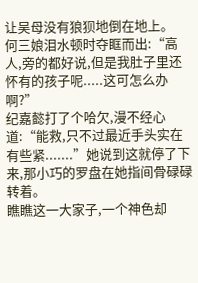让吴母没有狼狈地倒在地上。
何三娘泪水顿时夺眶而出:“高人,旁的都好说,但是我肚子里还怀有的孩子呢.....这可怎么办啊?”
纪嘉懿打了个哈欠,漫不经心道:“能救,只不过最近手头实在有些紧.......”她说到这就停了下来,那小巧的罗盘在她指间骨碌碌转着。
瞧瞧这一大家子,一个神色却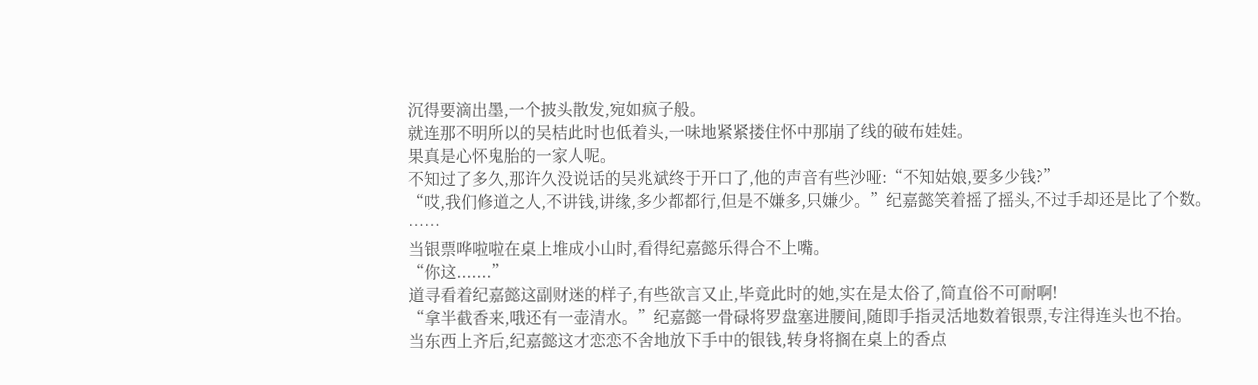沉得要滴出墨,一个披头散发,宛如疯子般。
就连那不明所以的吴桔此时也低着头,一味地紧紧搂住怀中那崩了线的破布娃娃。
果真是心怀鬼胎的一家人呢。
不知过了多久,那许久没说话的吴兆斌终于开口了,他的声音有些沙哑:“不知姑娘,要多少钱?”
“哎,我们修道之人,不讲钱,讲缘,多少都都行,但是不嫌多,只嫌少。”纪嘉懿笑着摇了摇头,不过手却还是比了个数。
……
当银票哗啦啦在桌上堆成小山时,看得纪嘉懿乐得合不上嘴。
“你这.......”
道寻看着纪嘉懿这副财迷的样子,有些欲言又止,毕竟此时的她,实在是太俗了,简直俗不可耐啊!
“拿半截香来,哦还有一壶清水。”纪嘉懿一骨碌将罗盘塞进腰间,随即手指灵活地数着银票,专注得连头也不抬。
当东西上齐后,纪嘉懿这才恋恋不舍地放下手中的银钱,转身将搁在桌上的香点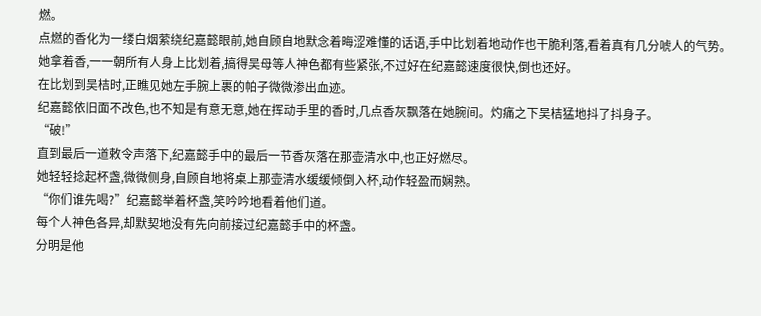燃。
点燃的香化为一缕白烟萦绕纪嘉懿眼前,她自顾自地默念着晦涩难懂的话语,手中比划着地动作也干脆利落,看着真有几分唬人的气势。
她拿着香,一一朝所有人身上比划着,搞得吴母等人神色都有些紧张,不过好在纪嘉懿速度很快,倒也还好。
在比划到吴桔时,正瞧见她左手腕上裹的帕子微微渗出血迹。
纪嘉懿依旧面不改色,也不知是有意无意,她在挥动手里的香时,几点香灰飘落在她腕间。灼痛之下吴桔猛地抖了抖身子。
“破!”
直到最后一道敕令声落下,纪嘉懿手中的最后一节香灰落在那壶清水中,也正好燃尽。
她轻轻捻起杯盏,微微侧身,自顾自地将桌上那壶清水缓缓倾倒入杯,动作轻盈而娴熟。
“你们谁先喝?”纪嘉懿举着杯盏,笑吟吟地看着他们道。
每个人神色各异,却默契地没有先向前接过纪嘉懿手中的杯盏。
分明是他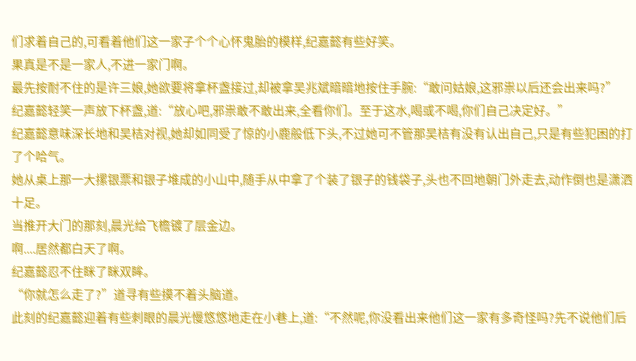们求着自己的,可看着他们这一家子个个心怀鬼胎的模样,纪嘉懿有些好笑。
果真是不是一家人,不进一家门啊。
最先按耐不住的是许三娘,她欲要将拿杯盏接过,却被拿吴兆斌暗暗地按住手腕:“敢问姑娘,这邪祟以后还会出来吗?”
纪嘉懿轻笑一声放下杯盏,道:“放心吧,邪祟敢不敢出来,全看你们。至于这水,喝或不喝,你们自己决定好。”
纪嘉懿意味深长地和吴桔对视,她却如同受了惊的小鹿般低下头,不过她可不管那吴桔有没有认出自己,只是有些犯困的打了个哈气。
她从桌上那一大摞银票和银子堆成的小山中,随手从中拿了个装了银子的钱袋子,头也不回地朝门外走去,动作倒也是潇洒十足。
当推开大门的那刻,晨光给飞檐镀了层金边。
啊....居然都白天了啊。
纪嘉懿忍不住眯了眯双眸。
“你就怎么走了?”道寻有些摸不着头脑道。
此刻的纪嘉懿迎着有些刺眼的晨光慢悠悠地走在小巷上,道:“不然呢,你没看出来他们这一家有多奇怪吗?先不说他们后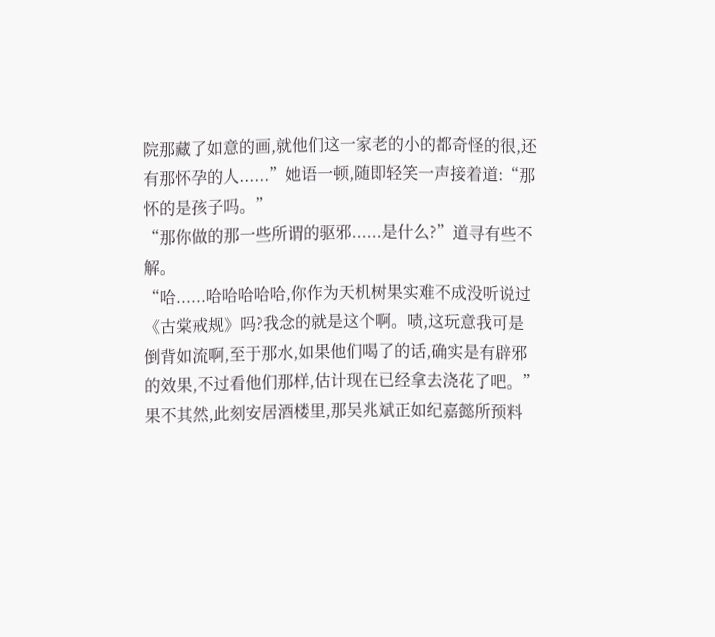院那藏了如意的画,就他们这一家老的小的都奇怪的很,还有那怀孕的人......”她语一顿,随即轻笑一声接着道:“那怀的是孩子吗。”
“那你做的那一些所谓的驱邪......是什么?”道寻有些不解。
“哈......哈哈哈哈哈,你作为天机树果实难不成没听说过《古棠戒规》吗?我念的就是这个啊。啧,这玩意我可是倒背如流啊,至于那水,如果他们喝了的话,确实是有辟邪的效果,不过看他们那样,估计现在已经拿去浇花了吧。”
果不其然,此刻安居酒楼里,那吴兆斌正如纪嘉懿所预料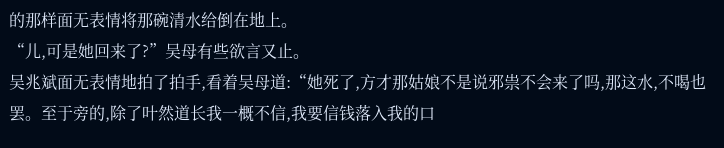的那样面无表情将那碗清水给倒在地上。
“儿,可是她回来了?”吴母有些欲言又止。
吴兆斌面无表情地拍了拍手,看着吴母道:“她死了,方才那姑娘不是说邪祟不会来了吗,那这水,不喝也罢。至于旁的,除了叶然道长我一概不信,我要信钱落入我的口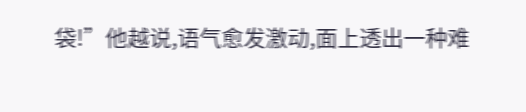袋!”他越说,语气愈发激动,面上透出一种难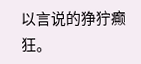以言说的狰狞癫狂。